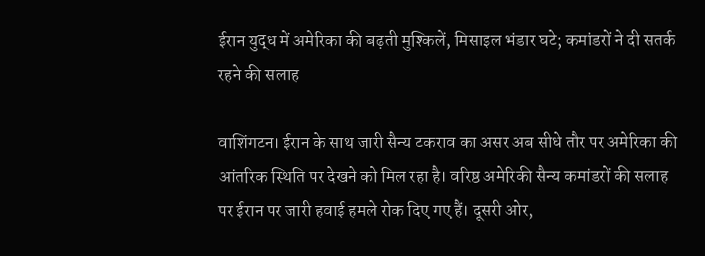ईरान युद्ध में अमेरिका की बढ़ती मुश्किलें, मिसाइल भंडार घटे; कमांडरों ने दी सतर्क रहने की सलाह

वाशिंगटन। ईरान के साथ जारी सैन्य टकराव का असर अब सीधे तौर पर अमेरिका की आंतरिक स्थिति पर देखने को मिल रहा है। वरिष्ठ अमेरिकी सैन्य कमांडरों की सलाह पर ईरान पर जारी हवाई हमले रोक दिए गए हैं। दूसरी ओर,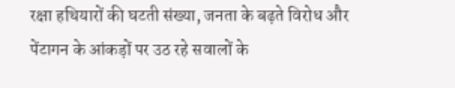रक्षा हथियारों की घटती संख्या, जनता के बढ़ते विरोध और पेंटागन के आंकड़ों पर उठ रहे सवालों के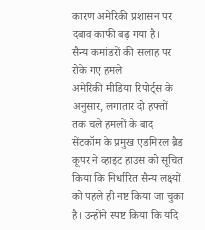कारण अमेरिकी प्रशासन पर दबाव काफी बढ़ गया है।
सैन्य कमांडरों की सलाह पर रोके गए हमले
अमेरिकी मीडिया रिपोर्ट्स के अनुसार, लगातार दो हफ्तों तक चले हमलों के बाद सेंटकॉम के प्रमुख एडमिरल ब्रैड कूपर ने व्हाइट हाउस को सूचित किया कि निर्धारित सैन्य लक्ष्यों को पहले ही नष्ट किया जा चुका है। उन्होंने स्पष्ट किया कि यदि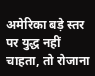अमेरिका बड़े स्तर पर युद्ध नहीं चाहता, तो रोजाना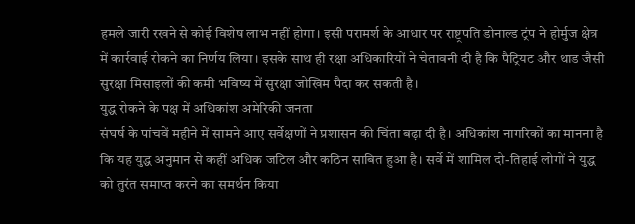हमले जारी रखने से कोई विशेष लाभ नहीं होगा। इसी परामर्श के आधार पर राष्ट्रपति डोनाल्ड ट्रंप ने होर्मुज क्षेत्र में कार्रवाई रोकने का निर्णय लिया। इसके साथ ही रक्षा अधिकारियों ने चेतावनी दी है कि पैट्रियट और थाड जैसी सुरक्षा मिसाइलों की कमी भविष्य में सुरक्षा जोखिम पैदा कर सकती है।
युद्ध रोकने के पक्ष में अधिकांश अमेरिकी जनता
संघर्ष के पांचवें महीने में सामने आए सर्वेक्षणों ने प्रशासन की चिंता बढ़ा दी है। अधिकांश नागरिकों का मानना है कि यह युद्ध अनुमान से कहीं अधिक जटिल और कठिन साबित हुआ है। सर्वे में शामिल दो-तिहाई लोगों ने युद्ध को तुरंत समाप्त करने का समर्थन किया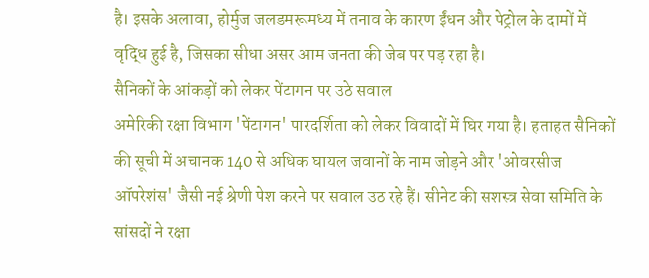है। इसके अलावा, होर्मुज जलडमरूमध्य में तनाव के कारण ईंधन और पेट्रोल के दामों में वृद्धि हुई है, जिसका सीधा असर आम जनता की जेब पर पड़ रहा है।
सैनिकों के आंकड़ों को लेकर पेंटागन पर उठे सवाल
अमेरिकी रक्षा विभाग 'पेंटागन' पारदर्शिता को लेकर विवादों में घिर गया है। हताहत सैनिकों की सूची में अचानक 140 से अधिक घायल जवानों के नाम जोड़ने और 'ओवरसीज ऑपरेशंस' जैसी नई श्रेणी पेश करने पर सवाल उठ रहे हैं। सीनेट की सशस्त्र सेवा समिति के सांसदों ने रक्षा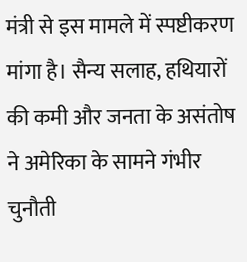मंत्री से इस मामले में स्पष्टीकरण मांगा है। सैन्य सलाह, हथियारों की कमी और जनता के असंतोष ने अमेरिका के सामने गंभीर चुनौती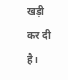खड़ी कर दी है।